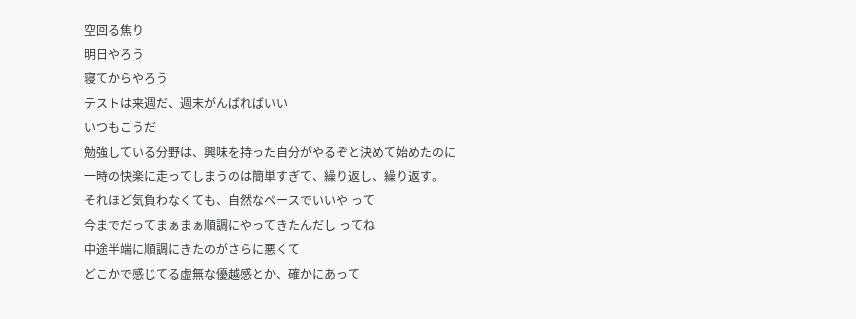空回る焦り
明日やろう
寝てからやろう
テストは来週だ、週末がんばればいい
いつもこうだ
勉強している分野は、興味を持った自分がやるぞと決めて始めたのに
一時の快楽に走ってしまうのは簡単すぎて、繰り返し、繰り返す。
それほど気負わなくても、自然なペースでいいや って
今までだってまぁまぁ順調にやってきたんだし ってね
中途半端に順調にきたのがさらに悪くて
どこかで感じてる虚無な優越感とか、確かにあって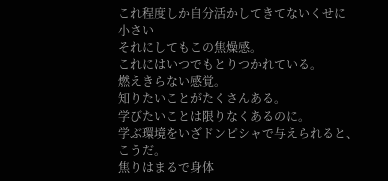これ程度しか自分活かしてきてないくせに
小さい
それにしてもこの焦燥感。
これにはいつでもとりつかれている。
燃えきらない感覚。
知りたいことがたくさんある。
学びたいことは限りなくあるのに。
学ぶ環境をいざドンピシャで与えられると、
こうだ。
焦りはまるで身体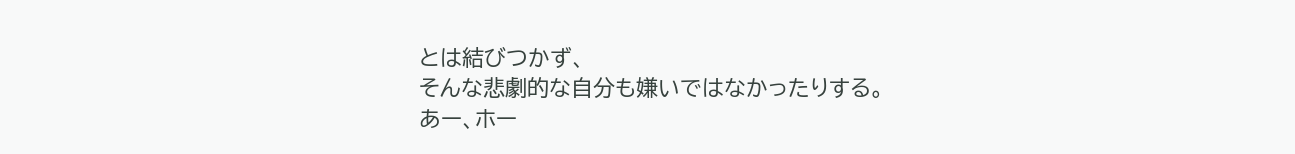とは結びつかず、
そんな悲劇的な自分も嫌いではなかったりする。
あー、ホー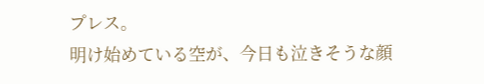プレス。
明け始めている空が、今日も泣きそうな顔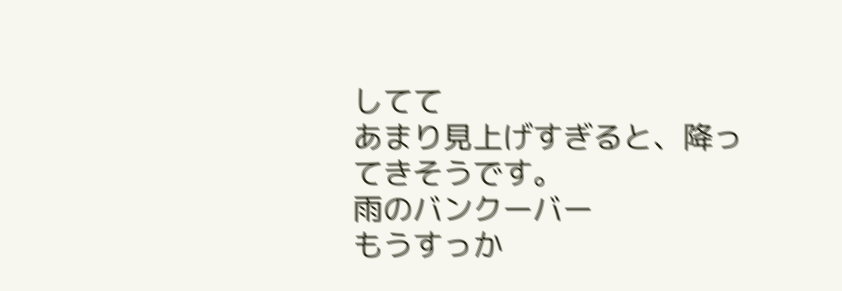してて
あまり見上げすぎると、降ってきそうです。
雨のバンクーバー
もうすっか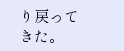り戻ってきた。